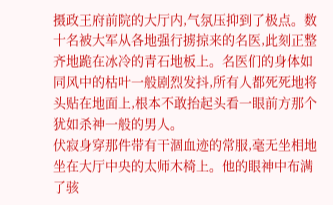摄政王府前院的大厅内,气氛压抑到了极点。数十名被大军从各地强行掳掠来的名医,此刻正整齐地跪在冰冷的青石地板上。名医们的身体如同风中的枯叶一般剧烈发抖,所有人都死死地将头贴在地面上,根本不敢抬起头看一眼前方那个犹如杀神一般的男人。
伏寂身穿那件带有干涸血迹的常服,毫无坐相地坐在大厅中央的太师木椅上。他的眼神中布满了骇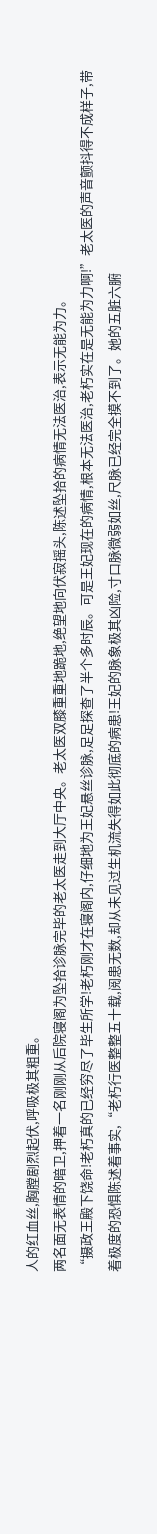人的红血丝,胸膛剧烈起伏,呼吸极其粗重。
两名面无表情的暗卫,押着一名刚刚从后院寝阁为坠拾诊脉完毕的老太医走到大厅中央。老太医双膝重重地跪地,绝望地向伏寂摇头,陈述坠拾的病情无法医治,表示无能为力。
“摄政王殿下饶命!老朽真的已经穷尽了毕生所学!老朽刚才在寝阁内,仔细地为王妃悬丝诊脉,足足探查了半个多时辰。可是王妃现在的病情,根本无法医治,老朽实在是无能为力啊!”老太医的声音颤抖得不成样子,带着极度的恐惧陈述着事实,“老朽行医整整五十载,阅患无数,却从未见过生机流失得如此彻底的病患!王妃的脉象极其凶险,寸口脉微弱如丝,尺脉已经完全摸不到了。她的五脏六腑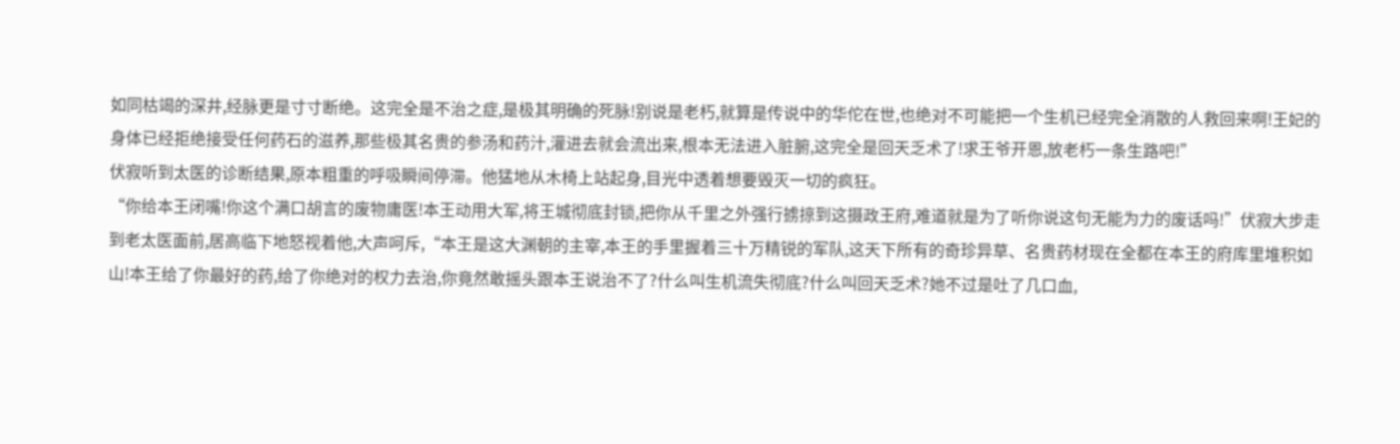如同枯竭的深井,经脉更是寸寸断绝。这完全是不治之症,是极其明确的死脉!别说是老朽,就算是传说中的华佗在世,也绝对不可能把一个生机已经完全消散的人救回来啊!王妃的身体已经拒绝接受任何药石的滋养,那些极其名贵的参汤和药汁,灌进去就会流出来,根本无法进入脏腑,这完全是回天乏术了!求王爷开恩,放老朽一条生路吧!”
伏寂听到太医的诊断结果,原本粗重的呼吸瞬间停滞。他猛地从木椅上站起身,目光中透着想要毁灭一切的疯狂。
“你给本王闭嘴!你这个满口胡言的废物庸医!本王动用大军,将王城彻底封锁,把你从千里之外强行掳掠到这摄政王府,难道就是为了听你说这句无能为力的废话吗!”伏寂大步走到老太医面前,居高临下地怒视着他,大声呵斥,“本王是这大渊朝的主宰,本王的手里握着三十万精锐的军队,这天下所有的奇珍异草、名贵药材现在全都在本王的府库里堆积如山!本王给了你最好的药,给了你绝对的权力去治,你竟然敢摇头跟本王说治不了?什么叫生机流失彻底?什么叫回天乏术?她不过是吐了几口血,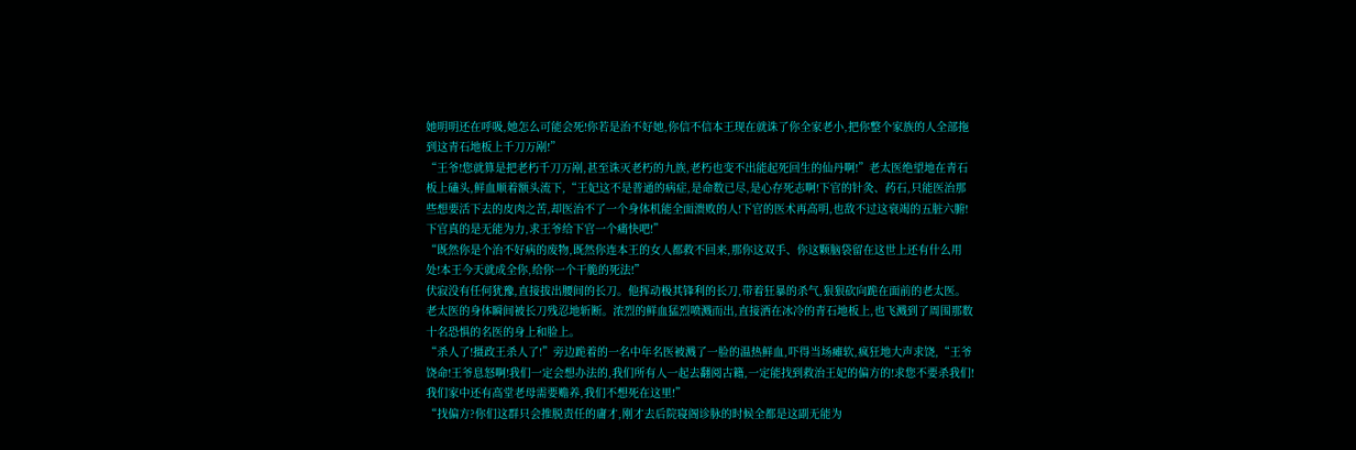她明明还在呼吸,她怎么可能会死!你若是治不好她,你信不信本王现在就诛了你全家老小,把你整个家族的人全部拖到这青石地板上千刀万剐!”
“王爷!您就算是把老朽千刀万剐,甚至诛灭老朽的九族,老朽也变不出能起死回生的仙丹啊!”老太医绝望地在青石板上磕头,鲜血顺着额头流下,“王妃这不是普通的病症,是命数已尽,是心存死志啊!下官的针灸、药石,只能医治那些想要活下去的皮肉之苦,却医治不了一个身体机能全面溃败的人!下官的医术再高明,也敌不过这衰竭的五脏六腑!下官真的是无能为力,求王爷给下官一个痛快吧!”
“既然你是个治不好病的废物,既然你连本王的女人都救不回来,那你这双手、你这颗脑袋留在这世上还有什么用处!本王今天就成全你,给你一个干脆的死法!”
伏寂没有任何犹豫,直接拔出腰间的长刀。他挥动极其锋利的长刀,带着狂暴的杀气,狠狠砍向跪在面前的老太医。老太医的身体瞬间被长刀残忍地斩断。浓烈的鲜血猛烈喷溅而出,直接洒在冰冷的青石地板上,也飞溅到了周围那数十名恐惧的名医的身上和脸上。
“杀人了!摄政王杀人了!”旁边跪着的一名中年名医被溅了一脸的温热鲜血,吓得当场瘫软,疯狂地大声求饶,“王爷饶命!王爷息怒啊!我们一定会想办法的,我们所有人一起去翻阅古籍,一定能找到救治王妃的偏方的!求您不要杀我们!我们家中还有高堂老母需要赡养,我们不想死在这里!”
“找偏方?你们这群只会推脱责任的庸才,刚才去后院寝阁诊脉的时候全都是这副无能为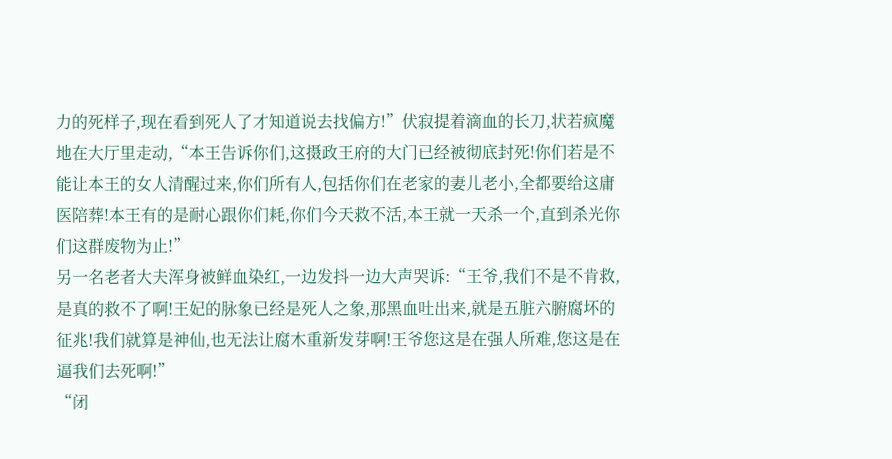力的死样子,现在看到死人了才知道说去找偏方!”伏寂提着滴血的长刀,状若疯魔地在大厅里走动,“本王告诉你们,这摄政王府的大门已经被彻底封死!你们若是不能让本王的女人清醒过来,你们所有人,包括你们在老家的妻儿老小,全都要给这庸医陪葬!本王有的是耐心跟你们耗,你们今天救不活,本王就一天杀一个,直到杀光你们这群废物为止!”
另一名老者大夫浑身被鲜血染红,一边发抖一边大声哭诉:“王爷,我们不是不肯救,是真的救不了啊!王妃的脉象已经是死人之象,那黑血吐出来,就是五脏六腑腐坏的征兆!我们就算是神仙,也无法让腐木重新发芽啊!王爷您这是在强人所难,您这是在逼我们去死啊!”
“闭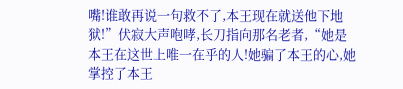嘴!谁敢再说一句救不了,本王现在就送他下地狱!”伏寂大声咆哮,长刀指向那名老者,“她是本王在这世上唯一在乎的人!她骗了本王的心,她掌控了本王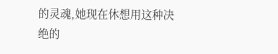的灵魂,她现在休想用这种决绝的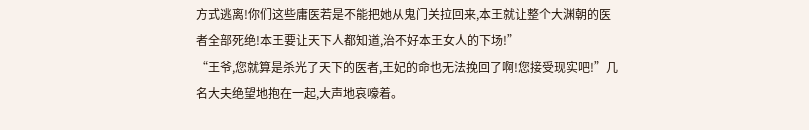方式逃离!你们这些庸医若是不能把她从鬼门关拉回来,本王就让整个大渊朝的医者全部死绝!本王要让天下人都知道,治不好本王女人的下场!”
“王爷,您就算是杀光了天下的医者,王妃的命也无法挽回了啊!您接受现实吧!”几名大夫绝望地抱在一起,大声地哀嚎着。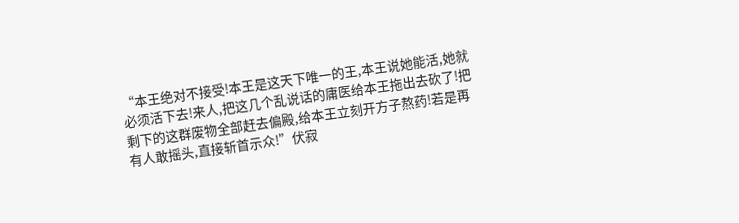“本王绝对不接受!本王是这天下唯一的王,本王说她能活,她就必须活下去!来人,把这几个乱说话的庸医给本王拖出去砍了!把剩下的这群废物全部赶去偏殿,给本王立刻开方子熬药!若是再有人敢摇头,直接斩首示众!”伏寂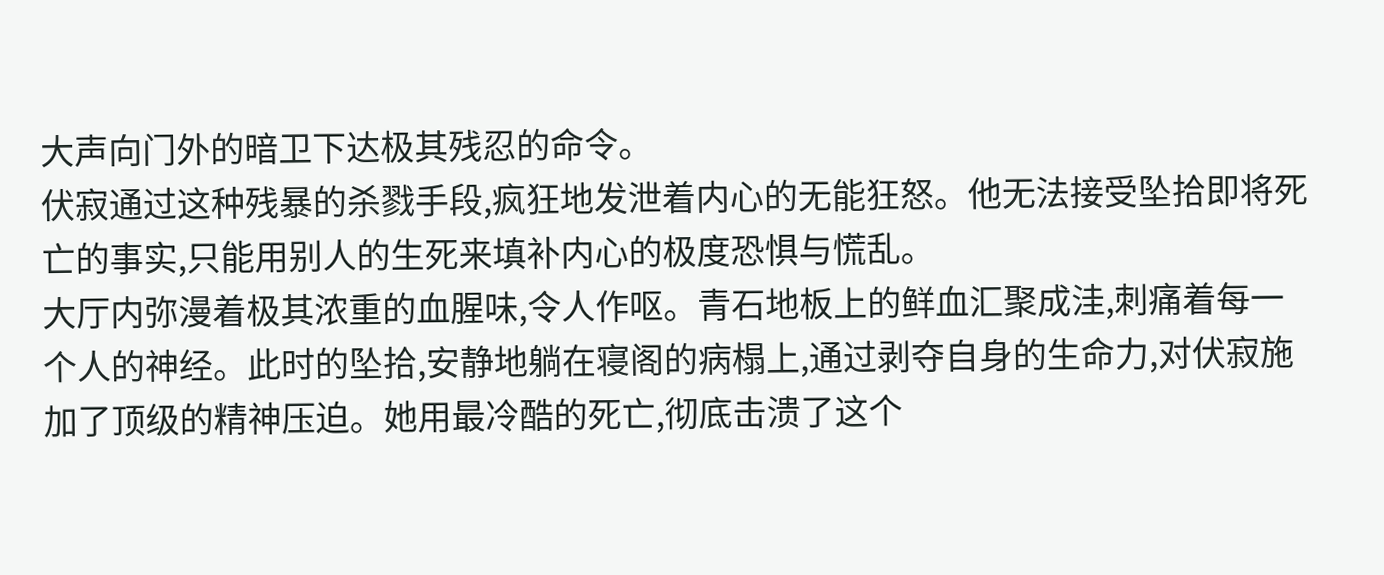大声向门外的暗卫下达极其残忍的命令。
伏寂通过这种残暴的杀戮手段,疯狂地发泄着内心的无能狂怒。他无法接受坠拾即将死亡的事实,只能用别人的生死来填补内心的极度恐惧与慌乱。
大厅内弥漫着极其浓重的血腥味,令人作呕。青石地板上的鲜血汇聚成洼,刺痛着每一个人的神经。此时的坠拾,安静地躺在寝阁的病榻上,通过剥夺自身的生命力,对伏寂施加了顶级的精神压迫。她用最冷酷的死亡,彻底击溃了这个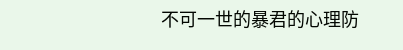不可一世的暴君的心理防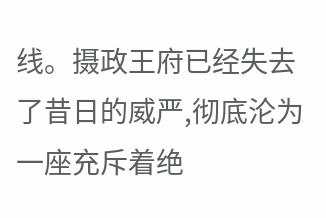线。摄政王府已经失去了昔日的威严,彻底沦为一座充斥着绝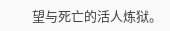望与死亡的活人炼狱。